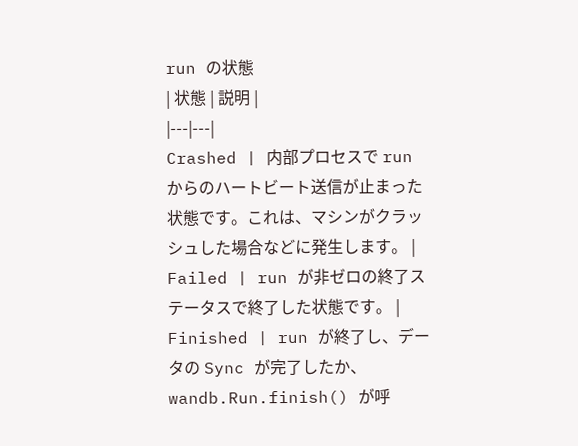run の状態
| 状態 | 説明 |
|---|---|
Crashed | 内部プロセスで run からのハートビート送信が止まった状態です。これは、マシンがクラッシュした場合などに発生します。 |
Failed | run が非ゼロの終了ステータスで終了した状態です。 |
Finished | run が終了し、データの Sync が完了したか、wandb.Run.finish() が呼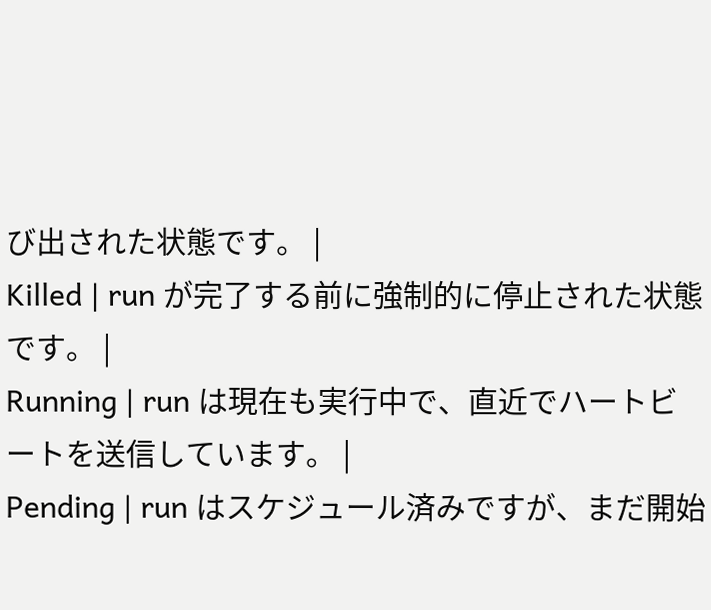び出された状態です。 |
Killed | run が完了する前に強制的に停止された状態です。 |
Running | run は現在も実行中で、直近でハートビートを送信しています。 |
Pending | run はスケジュール済みですが、まだ開始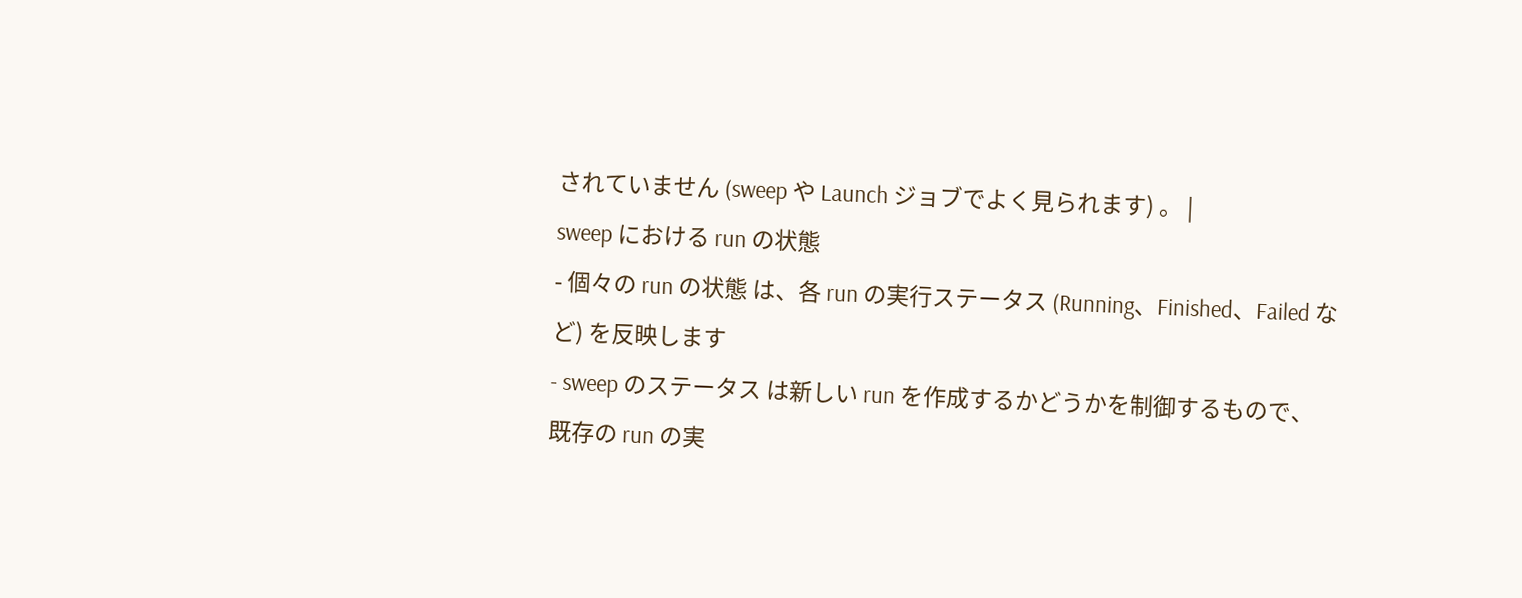されていません (sweep や Launch ジョブでよく見られます) 。 |
sweep における run の状態
- 個々の run の状態 は、各 run の実行ステータス (Running、Finished、Failed など) を反映します
- sweep のステータス は新しい run を作成するかどうかを制御するもので、既存の run の実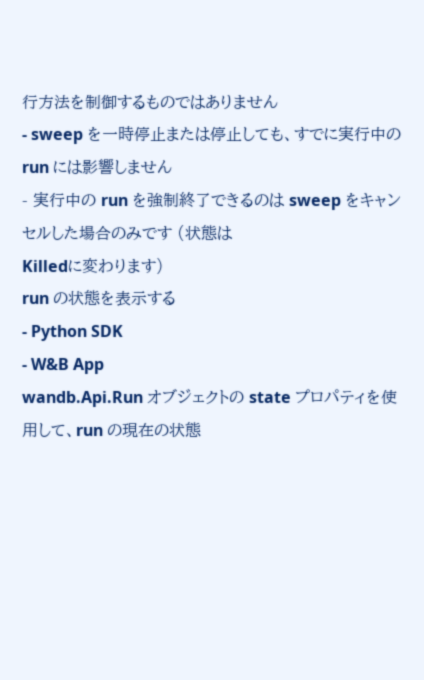行方法を制御するものではありません
- sweep を一時停止または停止しても、すでに実行中の run には影響しません
- 実行中の run を強制終了できるのは sweep をキャンセルした場合のみです (状態は
Killedに変わります)
run の状態を表示する
- Python SDK
- W&B App
wandb.Api.Run オブジェクトの state プロパティを使用して、run の現在の状態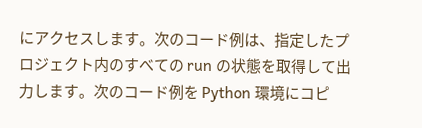にアクセスします。次のコード例は、指定したプロジェクト内のすべての run の状態を取得して出力します。次のコード例を Python 環境にコピ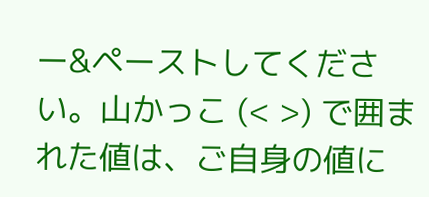ー&ペーストしてください。山かっこ (< >) で囲まれた値は、ご自身の値に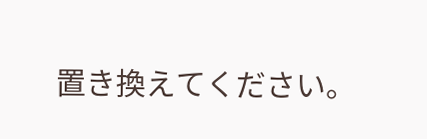置き換えてください。